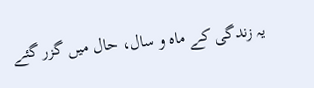یہ زندگی کے ماہ و سال، حال میں گزر گئے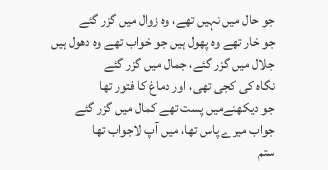جو حال میں نہیں تھے، وہ زوال میں گزر گئے
جو خار تھے وہ پھول ہیں جو خواب تھے وہ دھول ہیں
جلال میں گزر گئے، جمال میں گزر گئے
نگاہ کی کجی تھی، اور دماغ کا فتور تھا
جو دیکھنےمیں پست تھے کمال میں گزر گئے
جواب میرے پاس تھا، میں آپ لاجواب تھا
ستم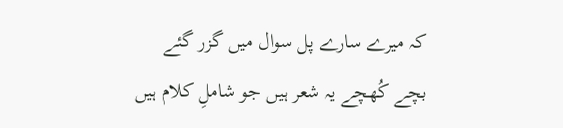کہ میرے سارے پل سوال میں گزر گئے
بچے کُھچے یہ شعر ہیں جو شاملِ کلام ہیں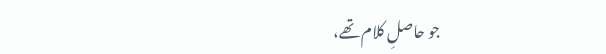جو حاصلِ کلام تھے،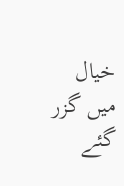خیال میں گزر گئے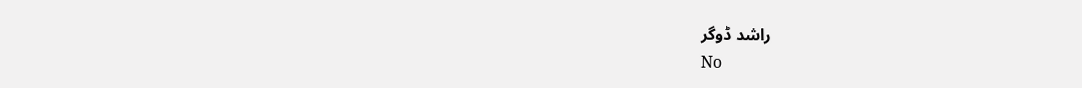راشد ڈوگر
No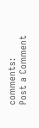comments:
Post a Comment